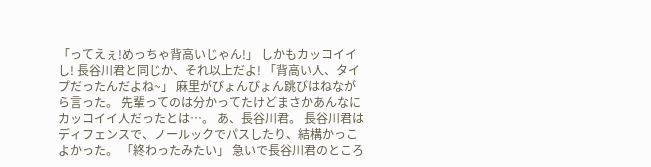「ってえぇ!めっちゃ背高いじゃん!」 しかもカッコイイし! 長谷川君と同じか、それ以上だよ! 「背高い人、タイプだったんだよね~」 麻里がぴょんぴょん跳びはねながら言った。 先輩ってのは分かってたけどまさかあんなにカッコイイ人だったとは…。 あ、長谷川君。 長谷川君はディフェンスで、ノールックでパスしたり、結構かっこよかった。 「終わったみたい」 急いで長谷川君のところ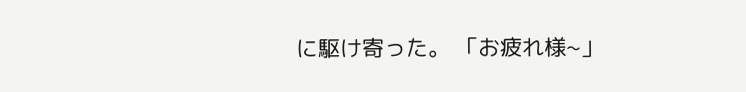に駆け寄った。 「お疲れ様~」